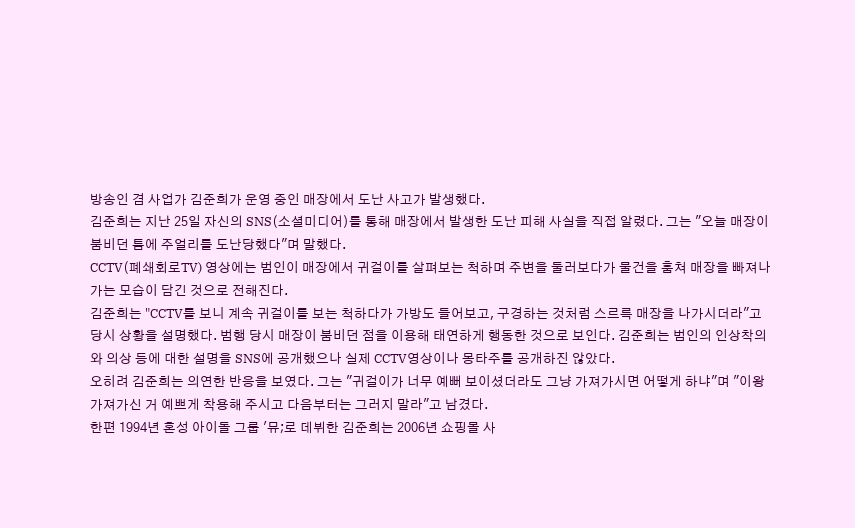방송인 겸 사업가 김준희가 운영 중인 매장에서 도난 사고가 발생했다.
김준희는 지난 25일 자신의 SNS(소셜미디어)를 통해 매장에서 발생한 도난 피해 사실을 직접 알렸다. 그는 "오늘 매장이 붐비던 틈에 주얼리를 도난당했다"며 말했다.
CCTV(폐쇄회로TV) 영상에는 범인이 매장에서 귀걸이를 살펴보는 척하며 주변을 둘러보다가 물건을 훔쳐 매장을 빠져나가는 모습이 담긴 것으로 전해진다.
김준희는 "CCTV를 보니 계속 귀걸이를 보는 척하다가 가방도 들어보고, 구경하는 것처럼 스르륵 매장을 나가시더라"고 당시 상황을 설명했다. 범행 당시 매장이 붐비던 점을 이용해 태연하게 행동한 것으로 보인다. 김준희는 범인의 인상착의와 의상 등에 대한 설명을 SNS에 공개했으나 실제 CCTV영상이나 몽타주를 공개하진 않았다.
오히려 김준희는 의연한 반응을 보였다. 그는 "귀걸이가 너무 예뻐 보이셨더라도 그냥 가져가시면 어떻게 하냐"며 "이왕 가져가신 거 예쁘게 착용해 주시고 다음부터는 그러지 말라"고 남겼다.
한편 1994년 혼성 아이돌 그룹 '뮤;로 데뷔한 김준희는 2006년 쇼핑몰 사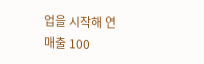업을 시작해 연 매출 100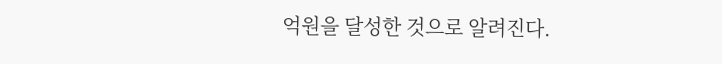억원을 달성한 것으로 알려진다.